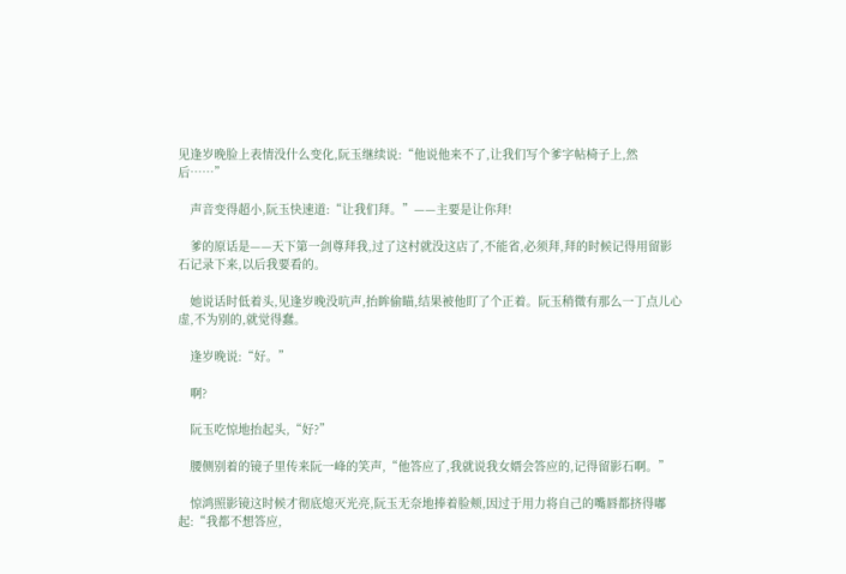见逢岁晚脸上表情没什么变化,阮玉继续说:“他说他来不了,让我们写个爹字帖椅子上,然后……”

    声音变得超小,阮玉快速道:“让我们拜。”——主要是让你拜!

    爹的原话是——天下第一剑尊拜我,过了这村就没这店了,不能省,必须拜,拜的时候记得用留影石记录下来,以后我要看的。

    她说话时低着头,见逢岁晚没吭声,抬眸偷瞄,结果被他盯了个正着。阮玉稍微有那么一丁点儿心虚,不为别的,就觉得蠢。

    逢岁晚说:“好。”

    啊?

    阮玉吃惊地抬起头,“好?”

    腰侧别着的镜子里传来阮一峰的笑声,“他答应了,我就说我女婿会答应的,记得留影石啊。”

    惊鸿照影镜这时候才彻底熄灭光亮,阮玉无奈地捧着脸颊,因过于用力将自己的嘴唇都挤得嘟起:“我都不想答应,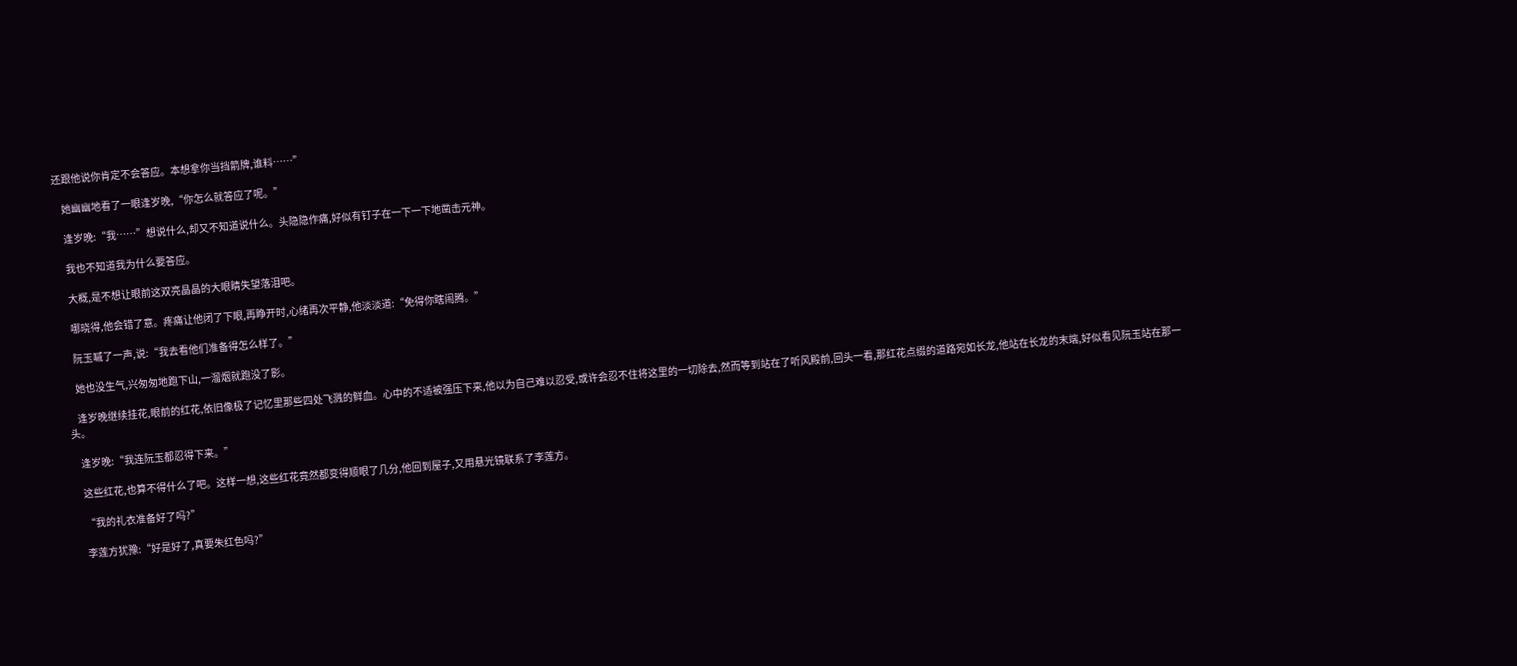还跟他说你肯定不会答应。本想拿你当挡箭牌,谁料……”

    她幽幽地看了一眼逢岁晚,“你怎么就答应了呢。”

    逢岁晚:“我……”想说什么,却又不知道说什么。头隐隐作痛,好似有钉子在一下一下地凿击元神。

    我也不知道我为什么要答应。

    大概,是不想让眼前这双亮晶晶的大眼睛失望落泪吧。

    哪晓得,他会错了意。疼痛让他闭了下眼,再睁开时,心绪再次平静,他淡淡道:“免得你瞎闹腾。”

    阮玉嘁了一声,说:“我去看他们准备得怎么样了。”

    她也没生气,兴匆匆地跑下山,一溜烟就跑没了影。

    逢岁晚继续挂花,眼前的红花,依旧像极了记忆里那些四处飞溅的鲜血。心中的不适被强压下来,他以为自己难以忍受,或许会忍不住将这里的一切除去,然而等到站在了听风殿前,回头一看,那红花点缀的道路宛如长龙,他站在长龙的末端,好似看见阮玉站在那一头。

    逢岁晚:“我连阮玉都忍得下来。”

    这些红花,也算不得什么了吧。这样一想,这些红花竟然都变得顺眼了几分,他回到屋子,又用悬光镜联系了李莲方。

    “我的礼衣准备好了吗?”

    李莲方犹豫:“好是好了,真要朱红色吗?”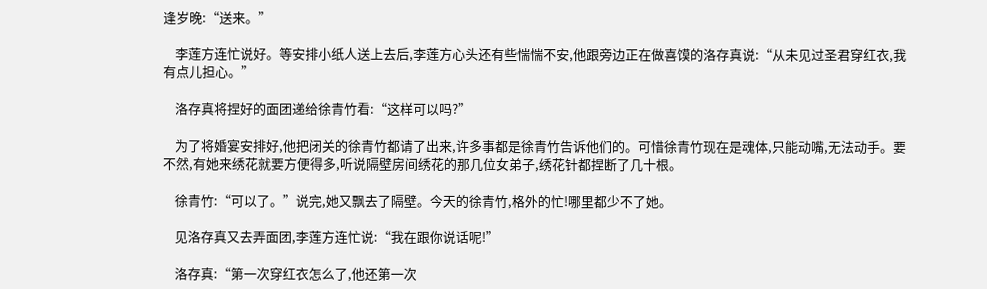逢岁晚:“送来。”

    李莲方连忙说好。等安排小纸人送上去后,李莲方心头还有些惴惴不安,他跟旁边正在做喜馍的洛存真说:“从未见过圣君穿红衣,我有点儿担心。”

    洛存真将捏好的面团递给徐青竹看:“这样可以吗?”

    为了将婚宴安排好,他把闭关的徐青竹都请了出来,许多事都是徐青竹告诉他们的。可惜徐青竹现在是魂体,只能动嘴,无法动手。要不然,有她来绣花就要方便得多,听说隔壁房间绣花的那几位女弟子,绣花针都捏断了几十根。

    徐青竹:“可以了。”说完,她又飘去了隔壁。今天的徐青竹,格外的忙!哪里都少不了她。

    见洛存真又去弄面团,李莲方连忙说:“我在跟你说话呢!”

    洛存真:“第一次穿红衣怎么了,他还第一次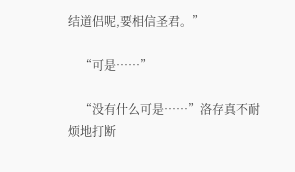结道侣呢,要相信圣君。”

    “可是……”

    “没有什么可是……”洛存真不耐烦地打断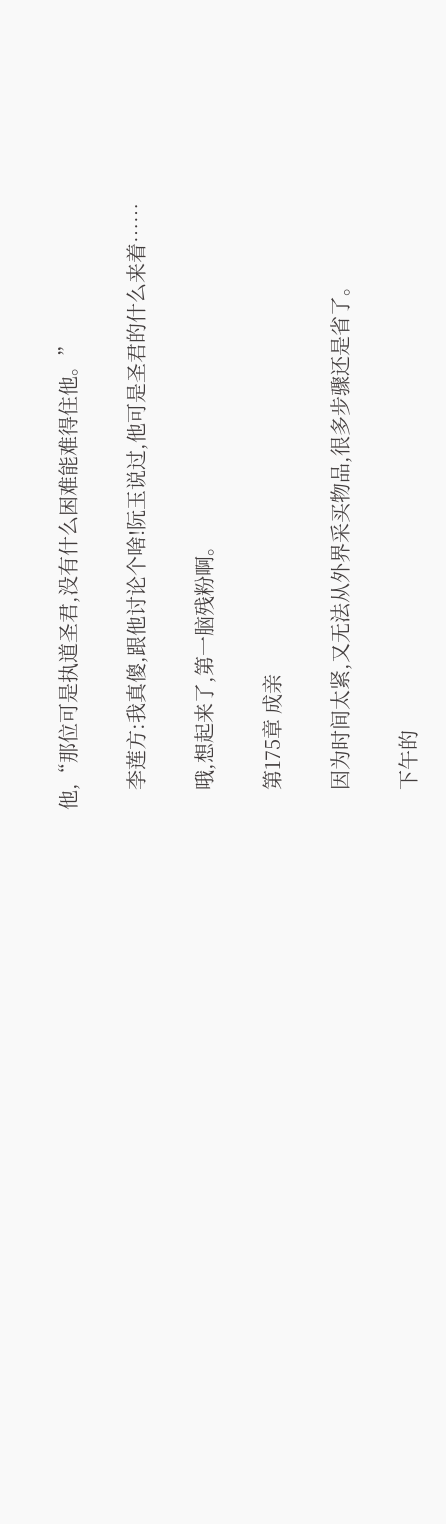他,“那位可是执道圣君,没有什么困难能难得住他。”

    李莲方:我真傻,跟他讨论个啥!阮玉说过,他可是圣君的什么来着……

    哦,想起来了,第一脑残粉啊。

    第175章 成亲

    因为时间太紧,又无法从外界采买物品,很多步骤还是省了。

    下午的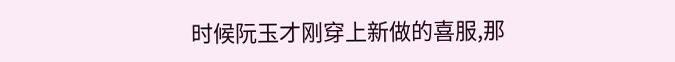时候阮玉才刚穿上新做的喜服,那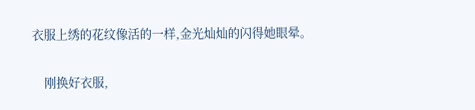衣服上绣的花纹像活的一样,金光灿灿的闪得她眼晕。

    刚换好衣服,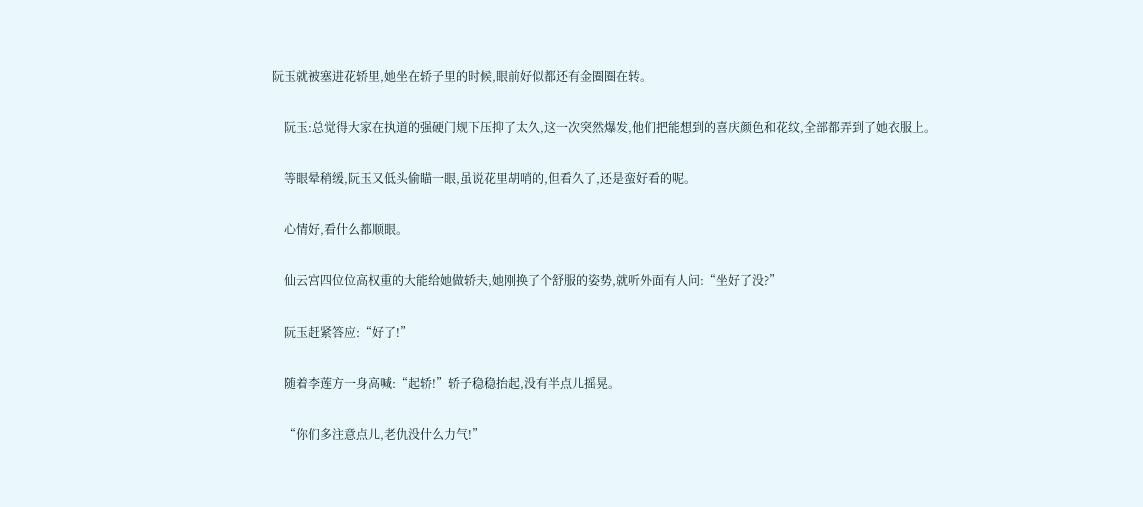阮玉就被塞进花轿里,她坐在轿子里的时候,眼前好似都还有金圈圈在转。

    阮玉:总觉得大家在执道的强硬门规下压抑了太久,这一次突然爆发,他们把能想到的喜庆颜色和花纹,全部都弄到了她衣服上。

    等眼晕稍缓,阮玉又低头偷瞄一眼,虽说花里胡哨的,但看久了,还是蛮好看的呢。

    心情好,看什么都顺眼。

    仙云宫四位位高权重的大能给她做轿夫,她刚换了个舒服的姿势,就听外面有人问:“坐好了没?”

    阮玉赶紧答应:“好了!”

    随着李莲方一身高喊:“起轿!”轿子稳稳抬起,没有半点儿摇晃。

    “你们多注意点儿,老仇没什么力气!”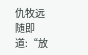仇牧远随即道:“放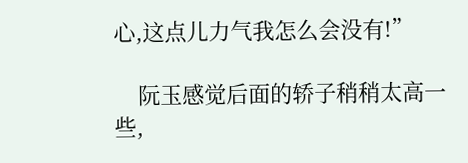心,这点儿力气我怎么会没有!”

    阮玉感觉后面的轿子稍稍太高一些,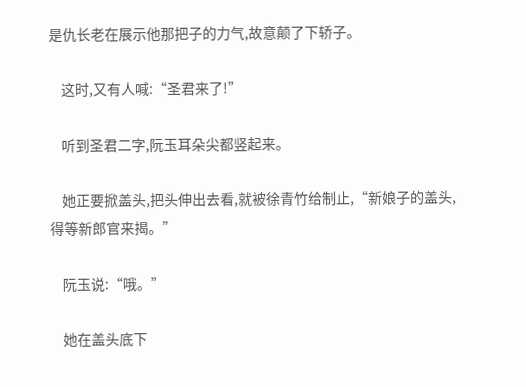是仇长老在展示他那把子的力气,故意颠了下轿子。

    这时,又有人喊:“圣君来了!”

    听到圣君二字,阮玉耳朵尖都竖起来。

    她正要掀盖头,把头伸出去看,就被徐青竹给制止,“新娘子的盖头,得等新郎官来揭。”

    阮玉说:“哦。”

    她在盖头底下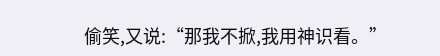偷笑,又说:“那我不掀,我用神识看。”